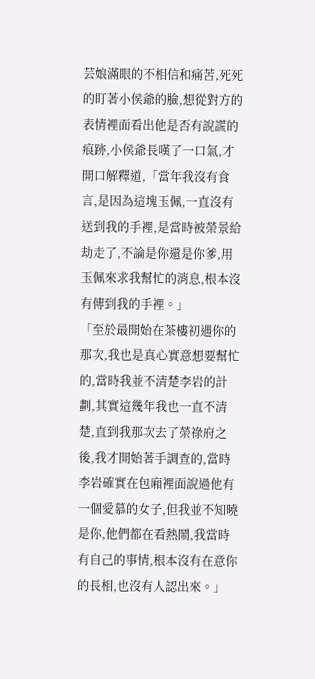芸娘滿眼的不相信和痛苦,死死的盯著小侯爺的臉,想從對方的表情裡面看出他是否有說謊的痕跡,小侯爺長嘆了一口氣,才開口解釋道,「當年我沒有食言,是因為這塊玉佩,一直沒有送到我的手裡,是當時被榮景給劫走了,不論是你還是你爹,用玉佩來求我幫忙的消息,根本沒有傳到我的手裡。」
「至於最開始在茶樓初遇你的那次,我也是真心實意想要幫忙的,當時我並不清楚李岩的計劃,其實這幾年我也一直不清楚,直到我那次去了榮祿府之後,我才開始著手調查的,當時李岩確實在包廂裡面說過他有一個愛慕的女子,但我並不知曉是你,他們都在看熱鬧,我當時有自己的事情,根本沒有在意你的長相,也沒有人認出來。」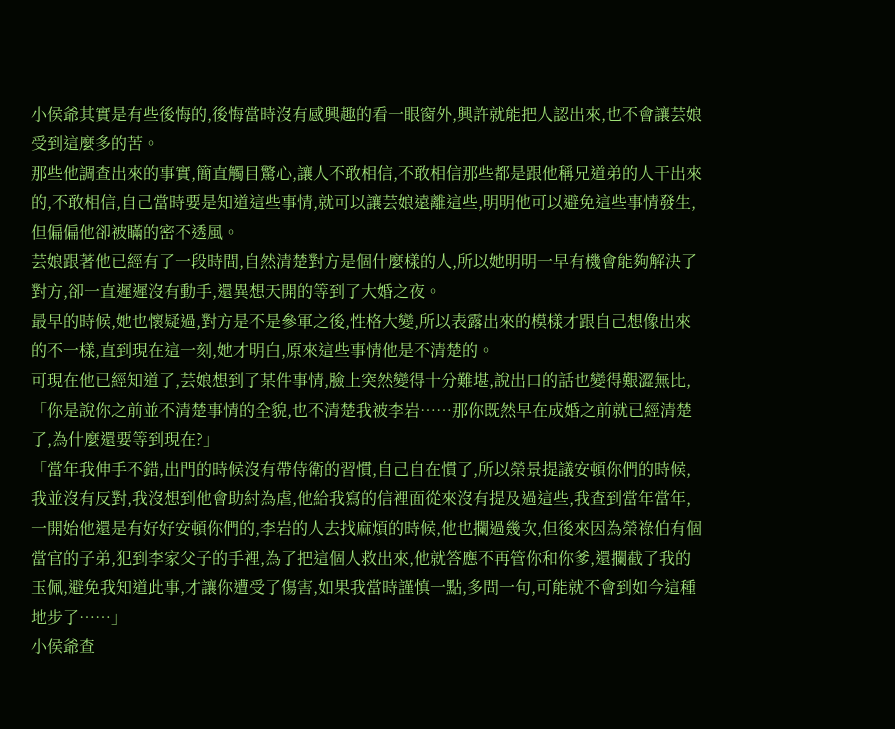小侯爺其實是有些後悔的,後悔當時沒有感興趣的看一眼窗外,興許就能把人認出來,也不會讓芸娘受到這麼多的苦。
那些他調查出來的事實,簡直觸目驚心,讓人不敢相信,不敢相信那些都是跟他稱兄道弟的人干出來的,不敢相信,自己當時要是知道這些事情,就可以讓芸娘遠離這些,明明他可以避免這些事情發生,但偏偏他卻被瞞的密不透風。
芸娘跟著他已經有了一段時間,自然清楚對方是個什麼樣的人,所以她明明一早有機會能夠解決了對方,卻一直遲遲沒有動手,還異想天開的等到了大婚之夜。
最早的時候,她也懷疑過,對方是不是參軍之後,性格大變,所以表露出來的模樣才跟自己想像出來的不一樣,直到現在這一刻,她才明白,原來這些事情他是不清楚的。
可現在他已經知道了,芸娘想到了某件事情,臉上突然變得十分難堪,說出口的話也變得艱澀無比,「你是說你之前並不清楚事情的全貌,也不清楚我被李岩……那你既然早在成婚之前就已經清楚了,為什麼還要等到現在?」
「當年我伸手不錯,出門的時候沒有帶侍衛的習慣,自己自在慣了,所以榮景提議安頓你們的時候,我並沒有反對,我沒想到他會助紂為虐,他給我寫的信裡面從來沒有提及過這些,我查到當年當年,一開始他還是有好好安頓你們的,李岩的人去找麻煩的時候,他也攔過幾次,但後來因為榮祿伯有個當官的子弟,犯到李家父子的手裡,為了把這個人救出來,他就答應不再管你和你爹,還攔截了我的玉佩,避免我知道此事,才讓你遭受了傷害,如果我當時謹慎一點,多問一句,可能就不會到如今這種地步了……」
小侯爺查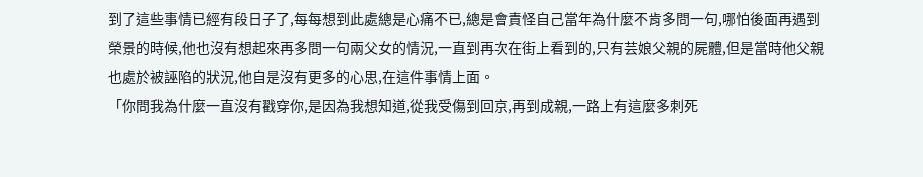到了這些事情已經有段日子了,每每想到此處總是心痛不已,總是會責怪自己當年為什麼不肯多問一句,哪怕後面再遇到榮景的時候,他也沒有想起來再多問一句兩父女的情況,一直到再次在街上看到的,只有芸娘父親的屍體,但是當時他父親也處於被誣陷的狀況,他自是沒有更多的心思,在這件事情上面。
「你問我為什麼一直沒有戳穿你,是因為我想知道,從我受傷到回京,再到成親,一路上有這麼多刺死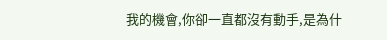我的機會,你卻一直都沒有動手,是為什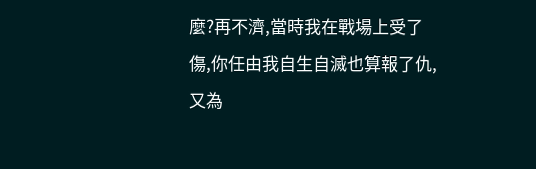麼?再不濟,當時我在戰場上受了傷,你任由我自生自滅也算報了仇,又為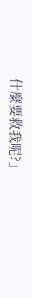什麼要救我呢?」